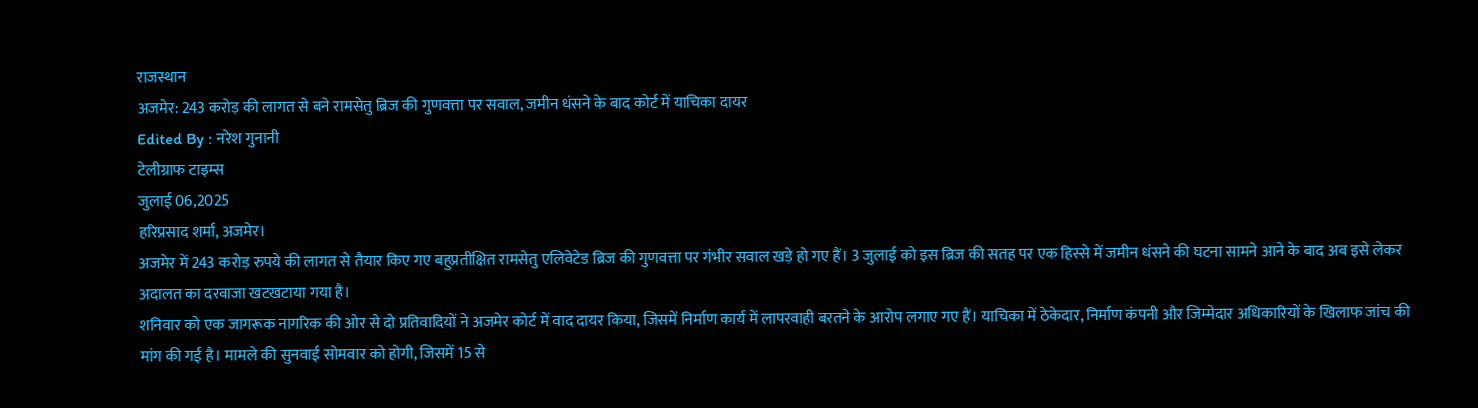राजस्थान
अजमेर: 243 करोड़ की लागत से बने रामसेतु ब्रिज की गुणवत्ता पर सवाल, जमीन धंसने के बाद कोर्ट में याचिका दायर
Edited By : नरेश गुनानी
टेलीग्राफ टाइम्स
जुलाई 06,2025
हरिप्रसाद शर्मा, अजमेर।
अजमेर में 243 करोड़ रुपये की लागत से तैयार किए गए बहुप्रतीक्षित रामसेतु एलिवेटेड ब्रिज की गुणवत्ता पर गंभीर सवाल खड़े हो गए हैं। 3 जुलाई को इस ब्रिज की सतह पर एक हिस्से में जमीन धंसने की घटना सामने आने के बाद अब इसे लेकर अदालत का दरवाजा खटखटाया गया है।
शनिवार को एक जागरूक नागरिक की ओर से दो प्रतिवादियों ने अजमेर कोर्ट में वाद दायर किया, जिसमें निर्माण कार्य में लापरवाही बरतने के आरोप लगाए गए हैं। याचिका में ठेकेदार, निर्माण कंपनी और जिम्मेदार अधिकारियों के खिलाफ जांच की मांग की गई है। मामले की सुनवाई सोमवार को होगी, जिसमें 15 से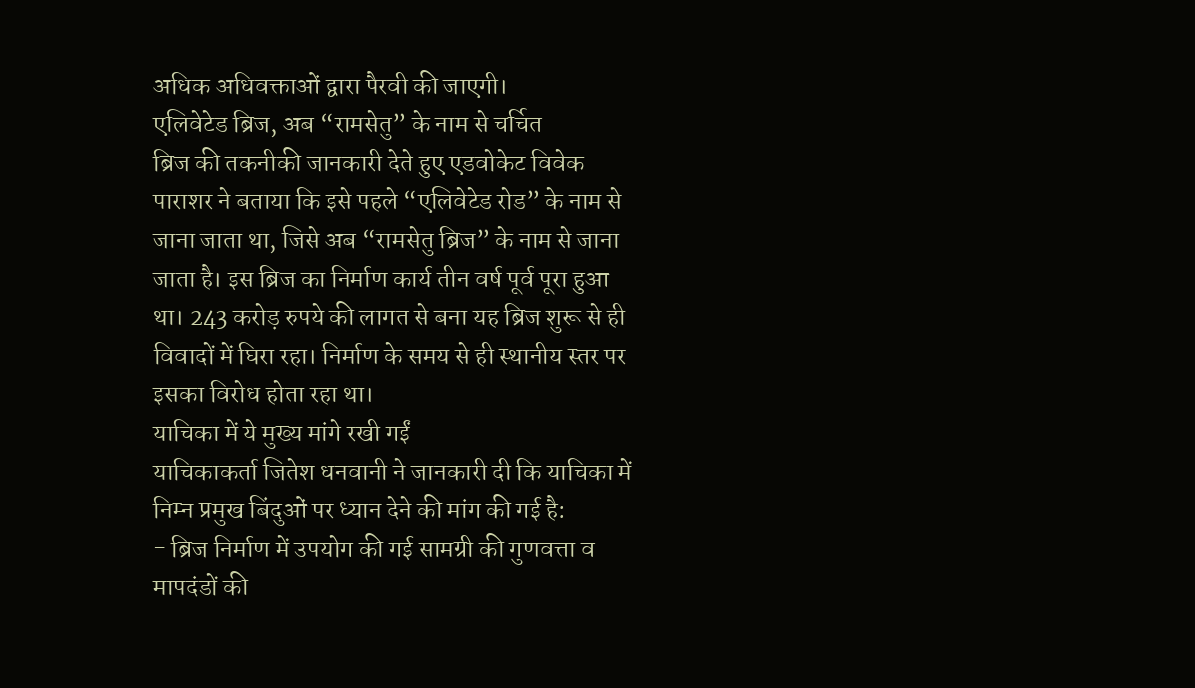अधिक अधिवक्ताओं द्वारा पैरवी की जाएगी।
एलिवेटेड ब्रिज, अब “रामसेतु” के नाम से चर्चित
ब्रिज की तकनीकी जानकारी देते हुए एडवोकेट विवेक पाराशर ने बताया कि इसे पहले “एलिवेटेड रोड” के नाम से जाना जाता था, जिसे अब “रामसेतु ब्रिज” के नाम से जाना जाता है। इस ब्रिज का निर्माण कार्य तीन वर्ष पूर्व पूरा हुआ था। 243 करोड़ रुपये की लागत से बना यह ब्रिज शुरू से ही विवादों में घिरा रहा। निर्माण के समय से ही स्थानीय स्तर पर इसका विरोध होता रहा था।
याचिका में ये मुख्य मांगे रखी गईं
याचिकाकर्ता जितेश धनवानी ने जानकारी दी कि याचिका में निम्न प्रमुख बिंदुओं पर ध्यान देने की मांग की गई है:
- ब्रिज निर्माण में उपयोग की गई सामग्री की गुणवत्ता व मापदंडों की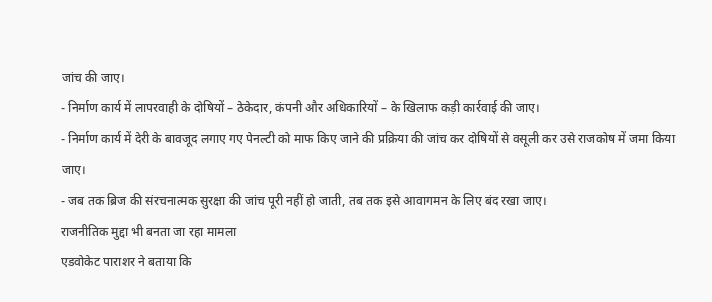जांच की जाए।
- निर्माण कार्य में लापरवाही के दोषियों – ठेकेदार, कंपनी और अधिकारियों – के खिलाफ कड़ी कार्रवाई की जाए।
- निर्माण कार्य में देरी के बावजूद लगाए गए पेनल्टी को माफ किए जाने की प्रक्रिया की जांच कर दोषियों से वसूली कर उसे राजकोष में जमा किया जाए।
- जब तक ब्रिज की संरचनात्मक सुरक्षा की जांच पूरी नहीं हो जाती, तब तक इसे आवागमन के लिए बंद रखा जाए।
राजनीतिक मुद्दा भी बनता जा रहा मामला
एडवोकेट पाराशर ने बताया कि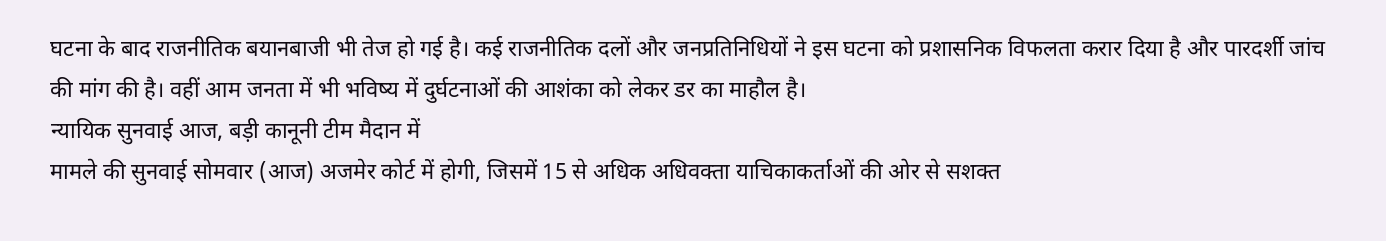घटना के बाद राजनीतिक बयानबाजी भी तेज हो गई है। कई राजनीतिक दलों और जनप्रतिनिधियों ने इस घटना को प्रशासनिक विफलता करार दिया है और पारदर्शी जांच की मांग की है। वहीं आम जनता में भी भविष्य में दुर्घटनाओं की आशंका को लेकर डर का माहौल है।
न्यायिक सुनवाई आज, बड़ी कानूनी टीम मैदान में
मामले की सुनवाई सोमवार (आज) अजमेर कोर्ट में होगी, जिसमें 15 से अधिक अधिवक्ता याचिकाकर्ताओं की ओर से सशक्त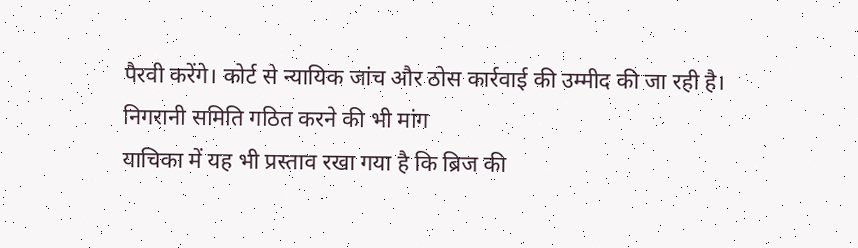पैरवी करेंगे। कोर्ट से न्यायिक जांच और ठोस कार्रवाई की उम्मीद की जा रही है।
निगरानी समिति गठित करने की भी मांग
याचिका में यह भी प्रस्ताव रखा गया है कि ब्रिज की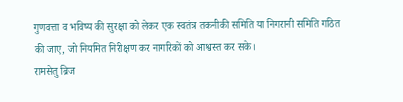गुणवत्ता व भविष्य की सुरक्षा को लेकर एक स्वतंत्र तकनीकी समिति या निगरानी समिति गठित की जाए, जो नियमित निरीक्षण कर नागरिकों को आश्वस्त कर सके।
रामसेतु ब्रिज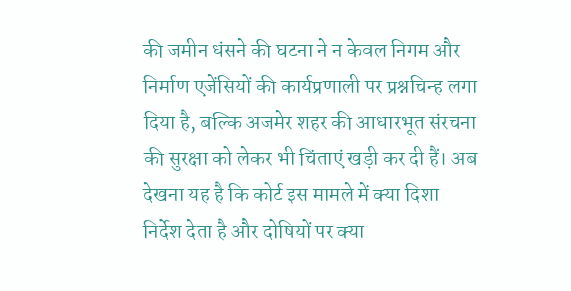की जमीन धंसने की घटना ने न केवल निगम और निर्माण एजेंसियों की कार्यप्रणाली पर प्रश्नचिन्ह लगा दिया है, बल्कि अजमेर शहर की आधारभूत संरचना की सुरक्षा को लेकर भी चिंताएं खड़ी कर दी हैं। अब देखना यह है कि कोर्ट इस मामले में क्या दिशा निर्देश देता है और दोषियों पर क्या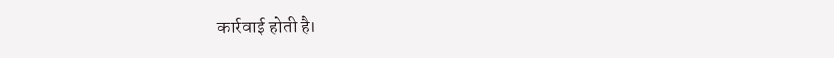कार्रवाई होती है।